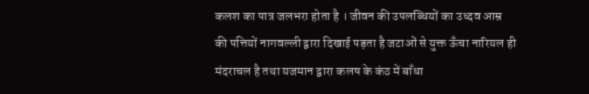कलश का पात्र जलभरा होता है । जीवन की उपलब्धियों का उध्दव आम्र की पत्तियों नागवल्ली द्वारा दिखाई पड़ता है जटाओं से युक्त ऊँचा नारियल ही मंदराचल है तथा यजमान द्वारा कलष के कंठ में बाँधा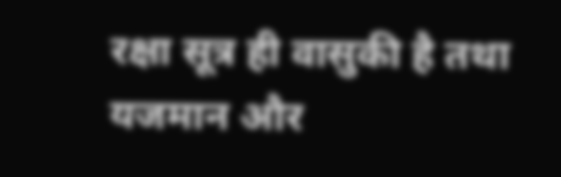रक्षा सूत्र ही वासुकी है तथा यजमान और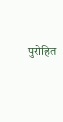पुरोहित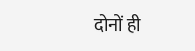दोनों ही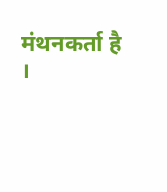मंथनकर्ता है ।